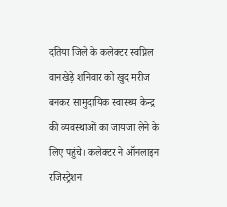दतिया जिले के कलेक्टर स्वप्निल वानखेड़े शनिवार को खुद मरीज बनकर सामुदायिक स्वास्थ्य केन्द्र की व्यवस्थाओं का जायजा लेने के लिए पहुंचे। कलेक्टर ने ऑनलाइन रजिस्ट्रेशन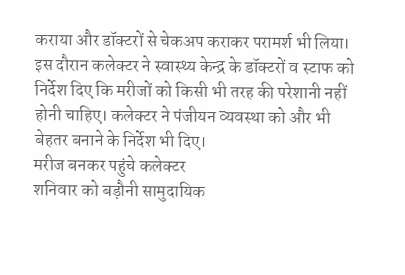कराया और डॉक्टरों से चेकअप कराकर परामर्श भी लिया। इस दौरान कलेक्टर ने स्वास्थ्य केन्द्र के डॉक्टरों व स्टाफ को निर्देश दिए कि मरीजों को किसी भी तरह की परेशानी नहीं होनी चाहिए। कलेक्टर ने पंजीयन व्यवस्था को और भी बेहतर बनाने के निर्देश भी दिए।
मरीज बनकर पहुंचे कलेक्टर
शनिवार को बड़ौनी सामुदायिक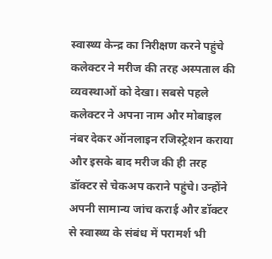स्वास्थ्य केन्द्र का निरीक्षण करने पहुंचे कलेक्टर ने मरीज की तरह अस्पताल की व्यवस्थाओं को देखा। सबसे पहले कलेक्टर ने अपना नाम और मोबाइल नंबर देकर ऑनलाइन रजिस्ट्रेशन कराया और इसके बाद मरीज की ही तरह डॉक्टर से चेकअप कराने पहुंचे। उन्होंने अपनी सामान्य जांच कराई और डॉक्टर से स्वास्थ्य के संबंध में परामर्श भी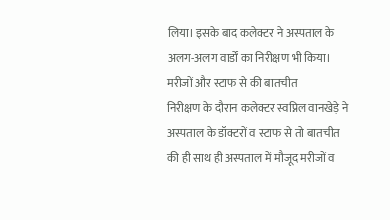लिया। इसके बाद कलेक्टर ने अस्पताल के अलग-अलग वार्डों का निरीक्षण भी किया।
मरीजों और स्टाफ से की बातचीत
निरीक्षण के दौरान कलेक्टर स्वप्निल वानखेड़े ने अस्पताल के डॉक्टरों व स्टाफ से तो बातचीत की ही साथ ही अस्पताल में मौजूद मरीजों व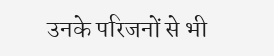उनके परिजनों से भी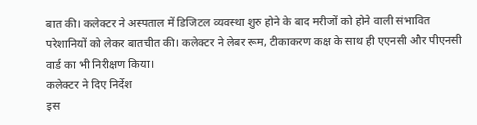बात की। कलेक्टर ने अस्पताल में डिजिटल व्यवस्था शुरु होने के बाद मरीजों को होने वाली संभावित परेशानियों को लेकर बातचीत की। कलेक्टर ने लेबर रूम, टीकाकरण कक्ष के साथ ही एएनसी और पीएनसी वार्ड का भी निरीक्षण किया।
कलेक्टर ने दिए निर्देश
इस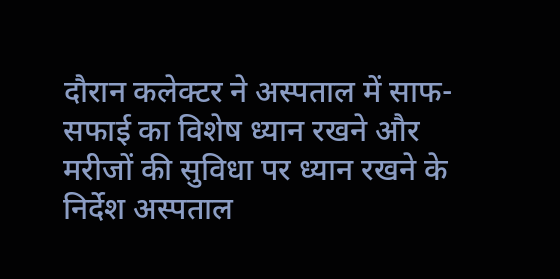दौरान कलेक्टर ने अस्पताल में साफ-सफाई का विशेष ध्यान रखने और मरीजों की सुविधा पर ध्यान रखने के निर्देश अस्पताल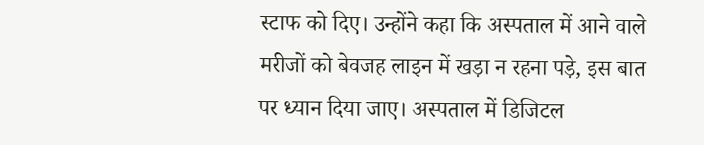स्टाफ को दिए। उन्होंने कहा कि अस्पताल में आने वाले मरीजों को बेवजह लाइन में खड़ा न रहना पड़े, इस बात पर ध्यान दिया जाए। अस्पताल में डिजिटल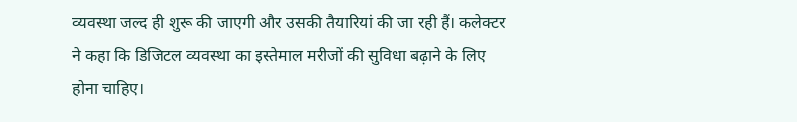व्यवस्था जल्द ही शुरू की जाएगी और उसकी तैयारियां की जा रही हैं। कलेक्टर ने कहा कि डिजिटल व्यवस्था का इस्तेमाल मरीजों की सुविधा बढ़ाने के लिए होना चाहिए।